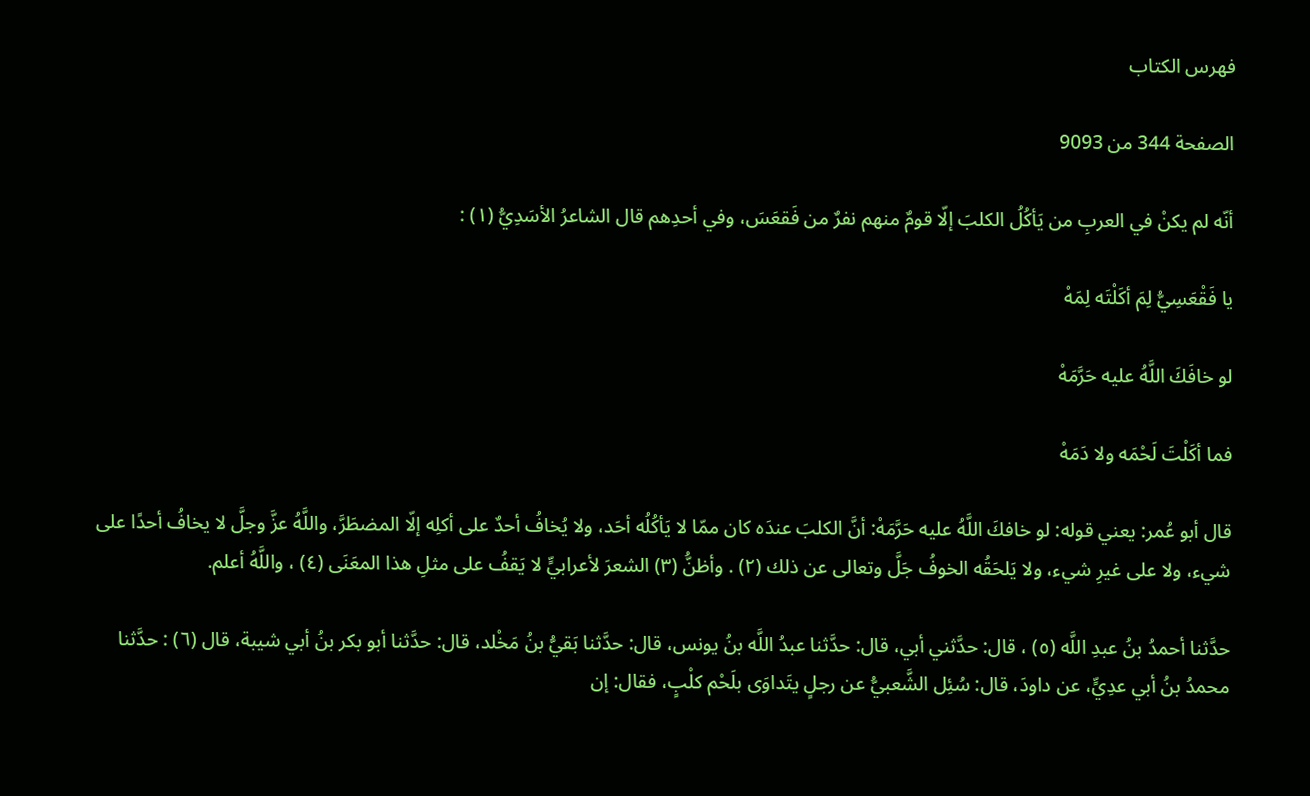فهرس الكتاب

الصفحة 344 من 9093

أنّه لم يكنْ في العربِ من يَأكُلُ الكلبَ إلّا قومٌ منهم نفرٌ من فَقعَسَ، وفي أحدِهم قال الشاعرُ الأسَدِيُّ (١) :

يا فَقْعَسِيُّ لِمَ أكَلْتَه لِمَهْ

لو خافَكَ اللَّهُ عليه حَرَّمَهْ

فما أكَلْتَ لَحْمَه ولا دَمَهْ

قال أبو عُمر: يعني قوله: لو خافكَ اللَّهُ عليه حَرَّمَهْ: أنَّ الكلبَ عندَه كان ممّا لا يَأكُلُه أحَد، ولا يُخافُ أحدٌ على أكلِه إلّا المضطَرَّ، واللَّهُ عزَّ وجلَّ لا يخافُ أحدًا على شيء، ولا على غيرِ شيء، ولا يَلحَقُه الخوفُ جَلَّ وتعالى عن ذلك (٢) . وأظنُّ (٣) الشعرَ لأعرابيٍّ لا يَقفُ على مثلِ هذا المعَنَى (٤) ، واللَّهُ أعلم.

حدَّثنا أحمدُ بنُ عبدِ اللَّه (٥) ، قال: حدَّثني أبي، قال: حدَّثنا عبدُ اللَّه بنُ يونس، قال: حدَّثنا بَقيُّ بنُ مَخْلد، قال: حدَّثنا أبو بكر بنُ أبي شيبة، قال (٦) : حدَّثنا محمدُ بنُ أبي عدِيٍّ، عن داودَ، قال: سُئِل الشَّعبيُّ عن رجلٍ يتَداوَى بلَحْم كلْبٍ، فقال: إن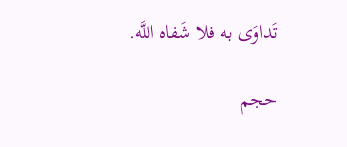تَداوَى به فلا شَفاه اللَّه.

حجم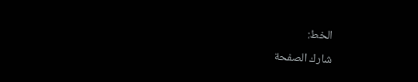الخط:
شارك الصفحة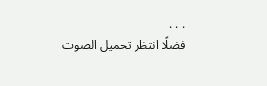. . .
فضلًا انتظر تحميل الصوت